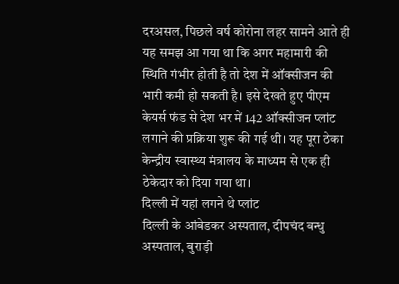दरअसल, पिछले वर्ष कोरोना लहर सामने आते ही यह समझ आ गया था कि अगर महामारी की स्थिति गंभीर होती है तो देश में ऑक्सीजन की भारी कमी हो सकती है। इसे देखते हुए पीएम केयर्स फंड से देश भर में 142 ऑक्सीजन प्लांट लगाने की प्रक्रिया शुरू की गई थी। यह पूरा ठेका केन्द्रीय स्वास्थ्य मंत्रालय के माध्यम से एक ही ठेकेदार को दिया गया था।
दिल्ली में यहां लगने थे प्लांट
दिल्ली के आंबेडकर अस्पताल, दीपचंद बन्धु अस्पताल, बुराड़ी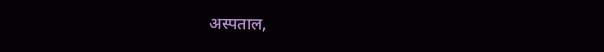अस्पताल,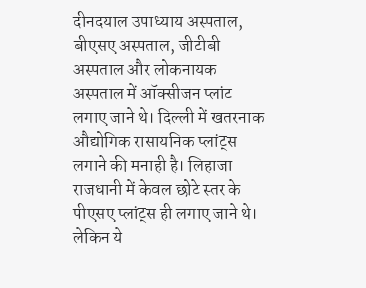दीनदयाल उपाध्याय अस्पताल, बीएसए अस्पताल, जीटीबी अस्पताल और लोकनायक अस्पताल में ऑक्सीजन प्लांट लगाए जाने थे। दिल्ली में खतरनाक औद्योगिक रासायनिक प्लांट्स लगाने की मनाही है। लिहाजा राजधानी में केवल छोटे स्तर के पीएसए प्लांट्स ही लगाए जाने थे। लेकिन ये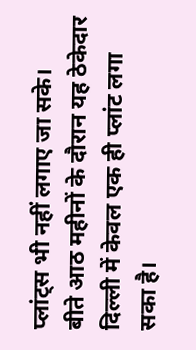प्लांट्स भी नहीं लगाए जा सके।
बीते आठ महीनों के दौरान यह ठेकेदार दिल्ली में केवल एक ही प्लांट लगा सका है।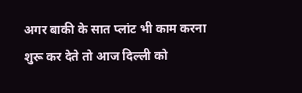अगर बाकी के सात प्लांट भी काम करना शुरू कर देते तो आज दिल्ली को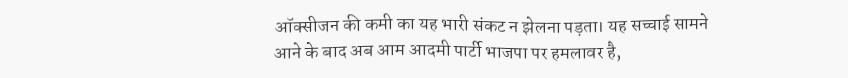ऑक्सीजन की कमी का यह भारी संकट न झेलना पड़ता। यह सच्चाई सामने आने के बाद अब आम आदमी पार्टी भाजपा पर हमलावर है,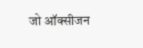जो ऑक्सीजन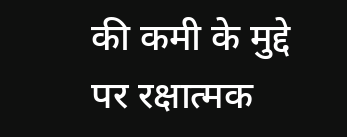की कमी के मुद्दे पर रक्षात्मक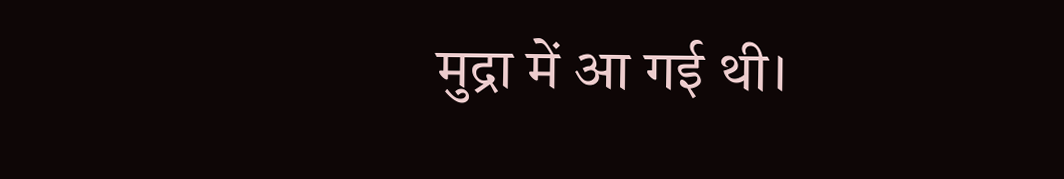मुद्रा में आ गई थी।